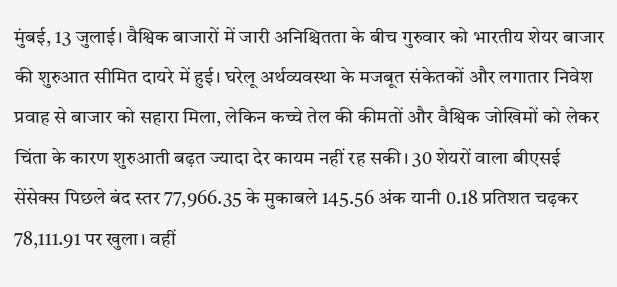मुंबई, 13 जुलाई। वैश्विक बाजारों में जारी अनिश्चितता के बीच गुरुवार को भारतीय शेयर बाजार की शुरुआत सीमित दायरे में हुई। घरेलू अर्थव्यवस्था के मजबूत संकेतकों और लगातार निवेश प्रवाह से बाजार को सहारा मिला, लेकिन कच्चे तेल की कीमतों और वैश्विक जोखिमों को लेकर चिंता के कारण शुरुआती बढ़त ज्यादा देर कायम नहीं रह सकी। 30 शेयरों वाला बीएसई सेंसेक्स पिछले बंद स्तर 77,966.35 के मुकाबले 145.56 अंक यानी 0.18 प्रतिशत चढ़कर 78,111.91 पर खुला। वहीं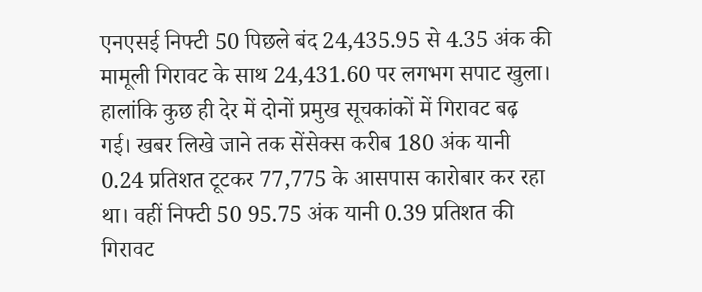एनएसई निफ्टी 50 पिछले बंद 24,435.95 से 4.35 अंक की मामूली गिरावट के साथ 24,431.60 पर लगभग सपाट खुला।
हालांकि कुछ ही देर में दोनों प्रमुख सूचकांकों में गिरावट बढ़ गई। खबर लिखे जाने तक सेंसेक्स करीब 180 अंक यानी 0.24 प्रतिशत टूटकर 77,775 के आसपास कारोबार कर रहा था। वहीं निफ्टी 50 95.75 अंक यानी 0.39 प्रतिशत की गिरावट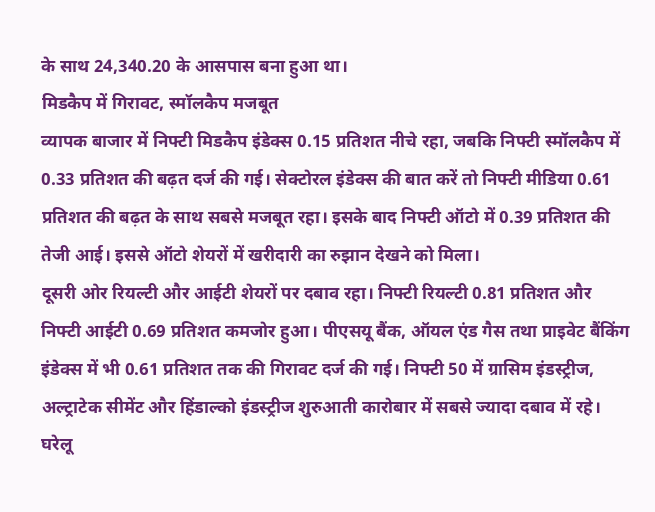के साथ 24,340.20 के आसपास बना हुआ था।
मिडकैप में गिरावट, स्मॉलकैप मजबूत
व्यापक बाजार में निफ्टी मिडकैप इंडेक्स 0.15 प्रतिशत नीचे रहा, जबकि निफ्टी स्मॉलकैप में 0.33 प्रतिशत की बढ़त दर्ज की गई। सेक्टोरल इंडेक्स की बात करें तो निफ्टी मीडिया 0.61 प्रतिशत की बढ़त के साथ सबसे मजबूत रहा। इसके बाद निफ्टी ऑटो में 0.39 प्रतिशत की तेजी आई। इससे ऑटो शेयरों में खरीदारी का रुझान देखने को मिला।
दूसरी ओर रियल्टी और आईटी शेयरों पर दबाव रहा। निफ्टी रियल्टी 0.81 प्रतिशत और निफ्टी आईटी 0.69 प्रतिशत कमजोर हुआ। पीएसयू बैंक, ऑयल एंड गैस तथा प्राइवेट बैंकिंग इंडेक्स में भी 0.61 प्रतिशत तक की गिरावट दर्ज की गई। निफ्टी 50 में ग्रासिम इंडस्ट्रीज, अल्ट्राटेक सीमेंट और हिंडाल्को इंडस्ट्रीज शुरुआती कारोबार में सबसे ज्यादा दबाव में रहे।
घरेलू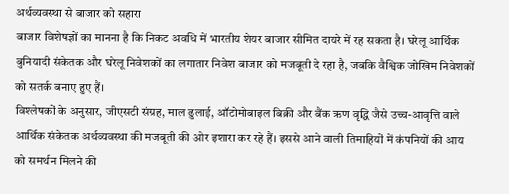अर्थव्यवस्था से बाजार को सहारा
बाजार विशेषज्ञों का मानना है कि निकट अवधि में भारतीय शेयर बाजार सीमित दायरे में रह सकता है। घरेलू आर्थिक बुनियादी संकेतक और घरेलू निवेशकों का लगातार निवेश बाजार को मजबूती दे रहा है, जबकि वैश्विक जोखिम निवेशकों को सतर्क बनाए हुए हैं।
विश्लेषकों के अनुसार, जीएसटी संग्रह, माल ढुलाई, ऑटोमोबाइल बिक्री और बैंक ऋण वृद्धि जैसे उच्च-आवृत्ति वाले आर्थिक संकेतक अर्थव्यवस्था की मजबूती की ओर इशारा कर रहे हैं। इससे आने वाली तिमाहियों में कंपनियों की आय को समर्थन मिलने की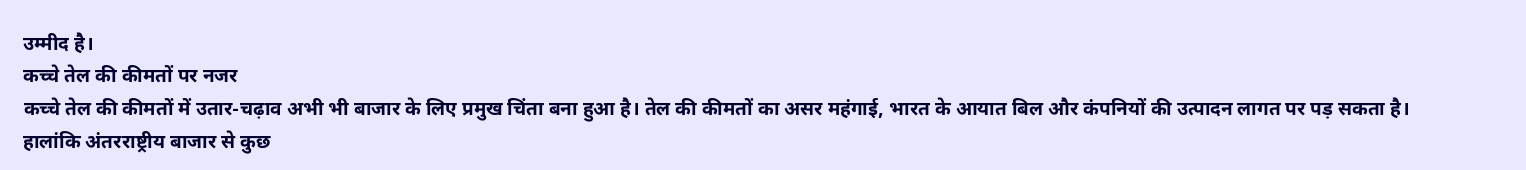उम्मीद है।
कच्चे तेल की कीमतों पर नजर
कच्चे तेल की कीमतों में उतार-चढ़ाव अभी भी बाजार के लिए प्रमुख चिंता बना हुआ है। तेल की कीमतों का असर महंगाई, भारत के आयात बिल और कंपनियों की उत्पादन लागत पर पड़ सकता है।
हालांकि अंतरराष्ट्रीय बाजार से कुछ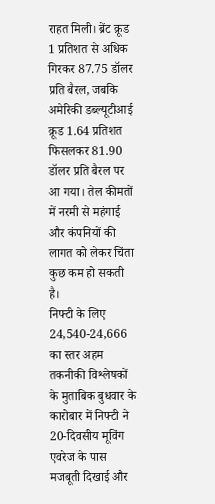राहत मिली। ब्रेंट क्रूड 1 प्रतिशत से अधिक गिरकर 87.75 डॉलर प्रति बैरल, जबकि अमेरिकी डब्ल्यूटीआई क्रूड 1.64 प्रतिशत फिसलकर 81.90 डॉलर प्रति बैरल पर आ गया। तेल कीमतों में नरमी से महंगाई और कंपनियों की लागत को लेकर चिंता कुछ कम हो सकती है।
निफ्टी के लिए 24,540-24,666 का स्तर अहम
तकनीकी विश्लेषकों के मुताबिक बुधवार के कारोबार में निफ्टी ने 20-दिवसीय मूविंग एवरेज के पास मजबूती दिखाई और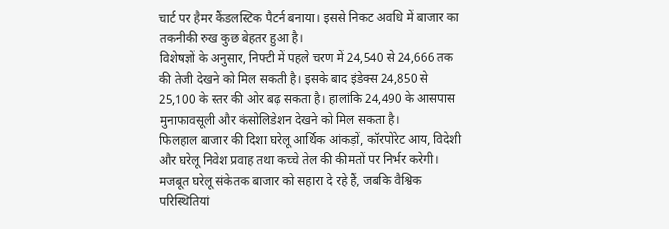चार्ट पर हैमर कैंडलस्टिक पैटर्न बनाया। इससे निकट अवधि में बाजार का तकनीकी रुख कुछ बेहतर हुआ है।
विशेषज्ञों के अनुसार, निफ्टी में पहले चरण में 24,540 से 24,666 तक की तेजी देखने को मिल सकती है। इसके बाद इंडेक्स 24,850 से 25,100 के स्तर की ओर बढ़ सकता है। हालांकि 24,490 के आसपास मुनाफावसूली और कंसोलिडेशन देखने को मिल सकता है।
फिलहाल बाजार की दिशा घरेलू आर्थिक आंकड़ों, कॉरपोरेट आय, विदेशी और घरेलू निवेश प्रवाह तथा कच्चे तेल की कीमतों पर निर्भर करेगी। मजबूत घरेलू संकेतक बाजार को सहारा दे रहे हैं, जबकि वैश्विक परिस्थितियां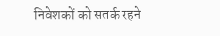निवेशकों को सतर्क रहने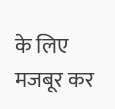के लिए मजबूर कर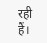रही हैं।